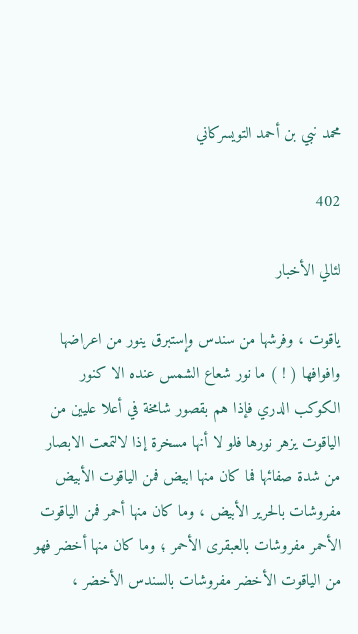محمد نبي بن أحمد التويسركاني

402

لئالي الأخبار

ياقوت ، وفرشها من سندس وإستبرق ينور من اعراضها وافوافها ( ! ) ما نور شعاع الشمس عنده الا كنور الكوكب الدري فإذا هم بقصور شامخة في أعلا عليين من الياقوت يزهر نورها فلو لا أنها مسخرة إذا لالتمعت الابصار من شدة صفائها فما كان منها ابيض فمن الياقوت الأبيض مفروشات بالحرير الأبيض ، وما كان منها أحمر فمن الياقوت الأحمر مفروشات بالعبقرى الأحمر ؛ وما كان منها أخضر فهو من الياقوت الأخضر مفروشات بالسندس الأخضر ،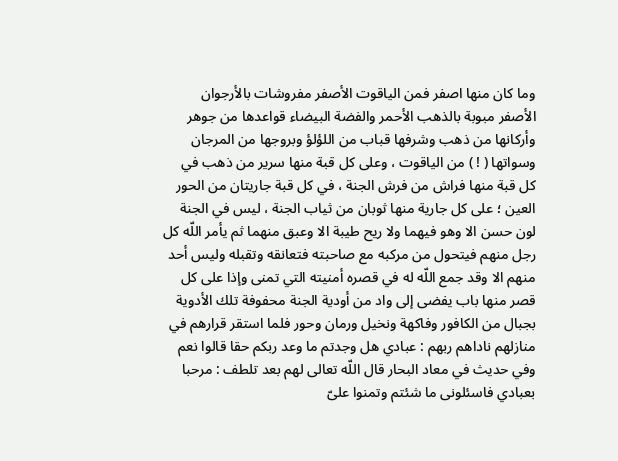وما كان منها اصفر فمن الياقوت الأصفر مفروشات بالأرجوان الأصفر مبوبة بالذهب الأحمر والفضة البيضاء قواعدها من جوهر وأركانها من ذهب وشرفها قباب من اللؤلؤ وبروجها من المرجان وسواتها ( ! ) من الياقوت ، وعلى كل قبة منها سرير من ذهب في كل قبة منها فراش من فرش الجنة ، في كل قبة جاريتان من الحور العين ؛ على كل جارية منها ثوبان من ثياب الجنة ، ليس في الجنة لون حسن الا وهو فيهما ولا ريح طيبة الا وعبق منهما ثم يأمر اللّه كل رجل منهم فيتحول من مركبه مع صاحبته فتعانقه وتقبله وليس أحد منهم الا وقد جمع اللّه له في قصره أمنيته التي تمنى وإذا على كل قصر منها باب يفضى إلى واد من أودية الجنة محفوفة تلك الأدوية بجبال من الكافور وفاكهة ونخيل ورمان وحور فلما استقر قرارهم في منازلهم ناداهم ربهم : عبادي هل وجدتم ما وعد ربكم حقا قالوا نعم وفي حديث في معاد البحار قال اللّه تعالى لهم بعد تلطف : مرحبا بعبادي فاسئلونى ما شئتم وتمنوا علىّ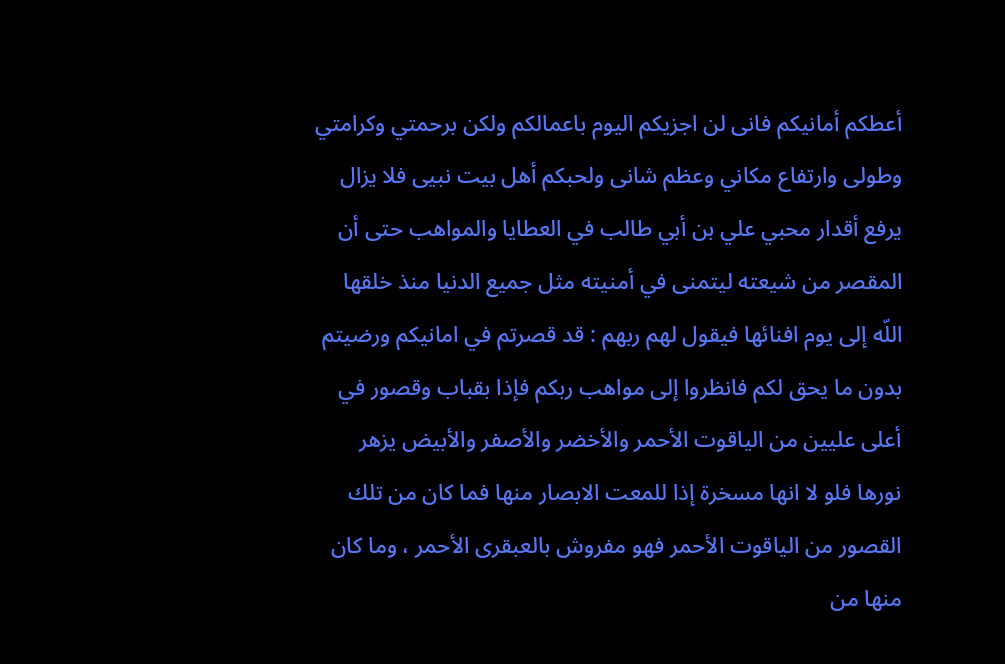أعطكم أمانيكم فانى لن اجزيكم اليوم باعمالكم ولكن برحمتي وكرامتي وطولى وارتفاع مكاني وعظم شانى ولحبكم أهل بيت نبيى فلا يزال يرفع أقدار محبي علي بن أبي طالب في العطايا والمواهب حتى أن المقصر من شيعته ليتمنى في أمنيته مثل جميع الدنيا منذ خلقها اللّه إلى يوم افنائها فيقول لهم ربهم : قد قصرتم في امانيكم ورضيتم بدون ما يحق لكم فانظروا إلى مواهب ربكم فإذا بقباب وقصور في أعلى عليين من الياقوت الأحمر والأخضر والأصفر والأبيض يزهر نورها فلو لا انها مسخرة إذا للمعت الابصار منها فما كان من تلك القصور من الياقوت الأحمر فهو مفروش بالعبقرى الأحمر ، وما كان منها من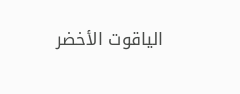الياقوت الأخضر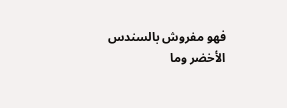فهو مفروش بالسندس الأخضر وما